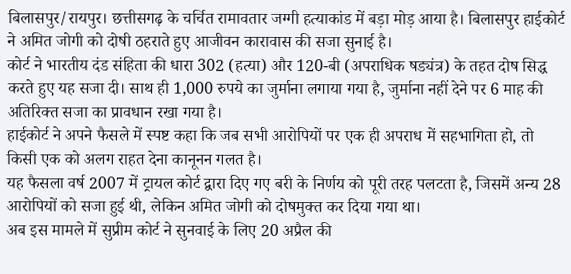बिलासपुर/रायपुर। छत्तीसगढ़ के चर्चित रामावतार जग्गी हत्याकांड में बड़ा मोड़ आया है। बिलासपुर हाईकोर्ट ने अमित जोगी को दोषी ठहराते हुए आजीवन कारावास की सजा सुनाई है।
कोर्ट ने भारतीय दंड संहिता की धारा 302 (हत्या) और 120-बी (अपराधिक षड्यंत्र) के तहत दोष सिद्ध करते हुए यह सजा दी। साथ ही 1,000 रुपये का जुर्माना लगाया गया है, जुर्माना नहीं देने पर 6 माह की अतिरिक्त सजा का प्रावधान रखा गया है।
हाईकोर्ट ने अपने फैसले में स्पष्ट कहा कि जब सभी आरोपियों पर एक ही अपराध में सहभागिता हो, तो किसी एक को अलग राहत देना कानूनन गलत है।
यह फैसला वर्ष 2007 में ट्रायल कोर्ट द्वारा दिए गए बरी के निर्णय को पूरी तरह पलटता है, जिसमें अन्य 28 आरोपियों को सजा हुई थी, लेकिन अमित जोगी को दोषमुक्त कर दिया गया था।
अब इस मामले में सुप्रीम कोर्ट ने सुनवाई के लिए 20 अप्रैल की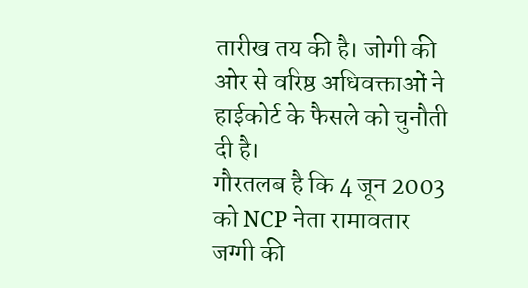तारीख तय की है। जोगी की ओर से वरिष्ठ अधिवक्ताओं ने हाईकोर्ट के फैसले को चुनौती दी है।
गौरतलब है कि 4 जून 2003 को NCP नेता रामावतार जग्गी की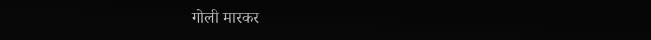गोली मारकर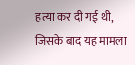हत्या कर दी गई थी, जिसके बाद यह मामला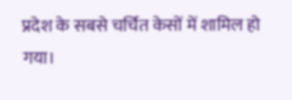प्रदेश के सबसे चर्चित केसों में शामिल हो गया।